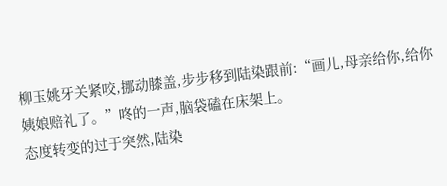柳玉姚牙关紧咬,挪动膝盖,步步移到陆染跟前:“画儿,母亲给你,给你姨娘赔礼了。”咚的一声,脑袋磕在床架上。
态度转变的过于突然,陆染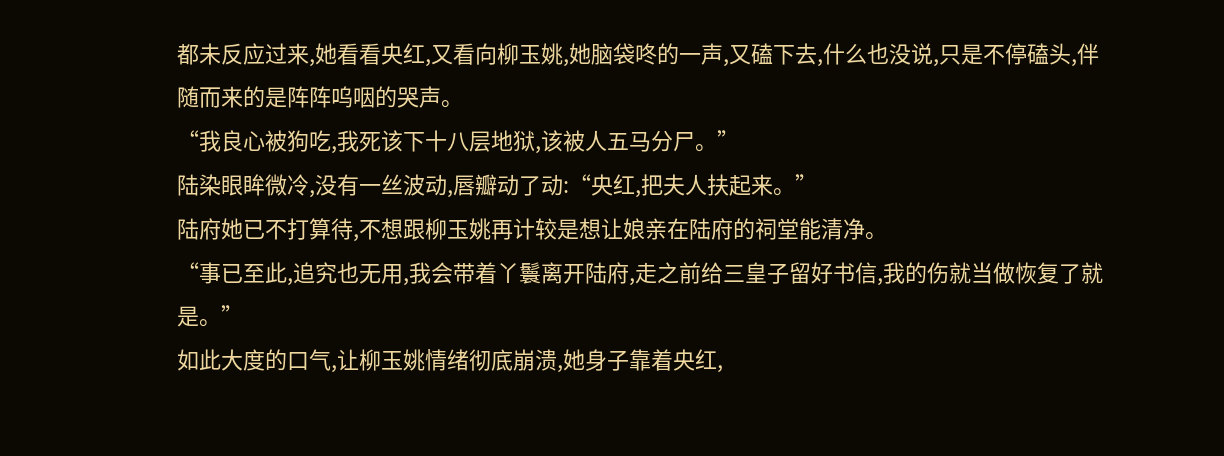都未反应过来,她看看央红,又看向柳玉姚,她脑袋咚的一声,又磕下去,什么也没说,只是不停磕头,伴随而来的是阵阵呜咽的哭声。
“我良心被狗吃,我死该下十八层地狱,该被人五马分尸。”
陆染眼眸微冷,没有一丝波动,唇瓣动了动:“央红,把夫人扶起来。”
陆府她已不打算待,不想跟柳玉姚再计较是想让娘亲在陆府的祠堂能清净。
“事已至此,追究也无用,我会带着丫鬟离开陆府,走之前给三皇子留好书信,我的伤就当做恢复了就是。”
如此大度的口气,让柳玉姚情绪彻底崩溃,她身子靠着央红,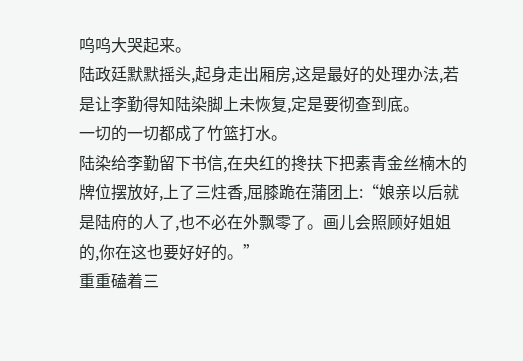呜呜大哭起来。
陆政廷默默摇头,起身走出厢房,这是最好的处理办法,若是让李勤得知陆染脚上未恢复,定是要彻查到底。
一切的一切都成了竹篮打水。
陆染给李勤留下书信,在央红的搀扶下把素青金丝楠木的牌位摆放好,上了三炷香,屈膝跪在蒲团上:“娘亲以后就是陆府的人了,也不必在外飘零了。画儿会照顾好姐姐的,你在这也要好好的。”
重重磕着三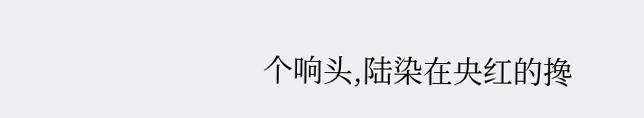个响头,陆染在央红的搀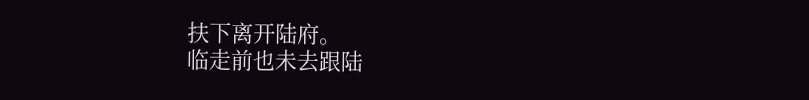扶下离开陆府。
临走前也未去跟陆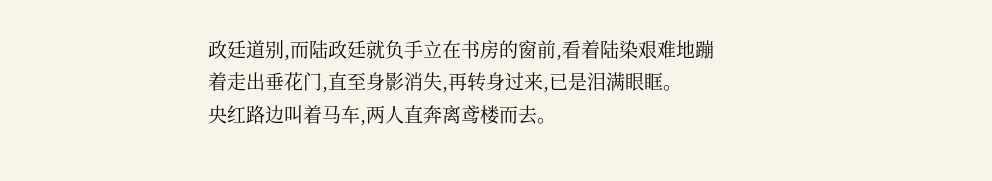政廷道别,而陆政廷就负手立在书房的窗前,看着陆染艰难地蹦着走出垂花门,直至身影消失,再转身过来,已是泪满眼眶。
央红路边叫着马车,两人直奔离鸢楼而去。